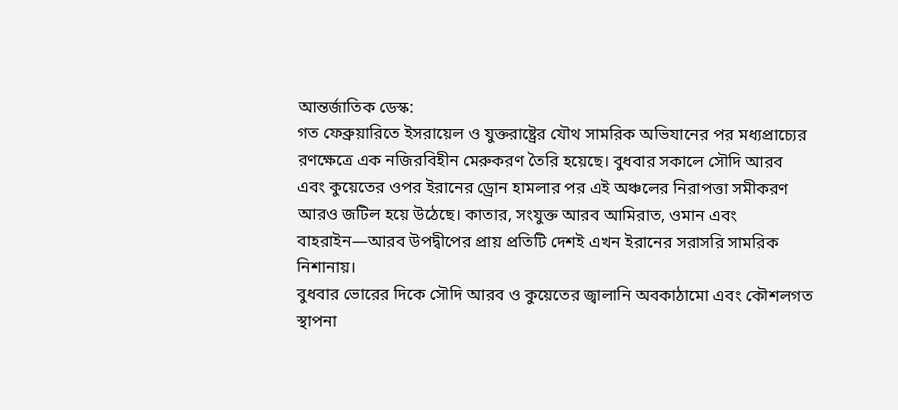আন্তর্জাতিক ডেস্ক:
গত ফেব্রুয়ারিতে ইসরায়েল ও যুক্তরাষ্ট্রের যৌথ সামরিক অভিযানের পর মধ্যপ্রাচ্যের রণক্ষেত্রে এক নজিরবিহীন মেরুকরণ তৈরি হয়েছে। বুধবার সকালে সৌদি আরব এবং কুয়েতের ওপর ইরানের ড্রোন হামলার পর এই অঞ্চলের নিরাপত্তা সমীকরণ আরও জটিল হয়ে উঠেছে। কাতার, সংযুক্ত আরব আমিরাত, ওমান এবং বাহরাইন—আরব উপদ্বীপের প্রায় প্রতিটি দেশই এখন ইরানের সরাসরি সামরিক নিশানায়।
বুধবার ভোরের দিকে সৌদি আরব ও কুয়েতের জ্বালানি অবকাঠামো এবং কৌশলগত স্থাপনা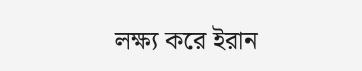লক্ষ্য করে ইরান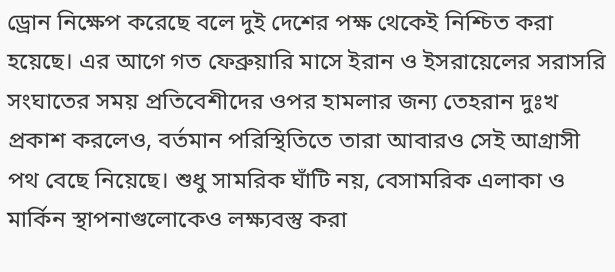ড্রোন নিক্ষেপ করেছে বলে দুই দেশের পক্ষ থেকেই নিশ্চিত করা হয়েছে। এর আগে গত ফেব্রুয়ারি মাসে ইরান ও ইসরায়েলের সরাসরি সংঘাতের সময় প্রতিবেশীদের ওপর হামলার জন্য তেহরান দুঃখ প্রকাশ করলেও, বর্তমান পরিস্থিতিতে তারা আবারও সেই আগ্রাসী পথ বেছে নিয়েছে। শুধু সামরিক ঘাঁটি নয়, বেসামরিক এলাকা ও মার্কিন স্থাপনাগুলোকেও লক্ষ্যবস্তু করা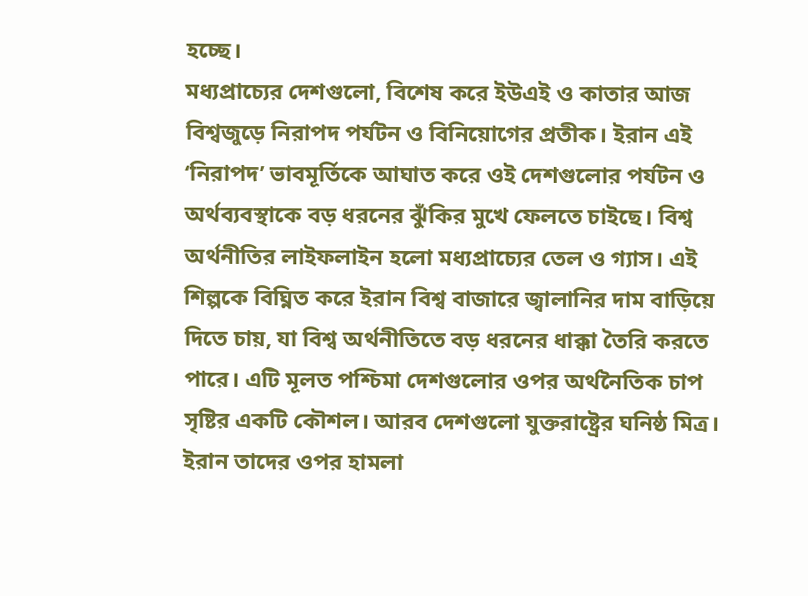হচ্ছে।
মধ্যপ্রাচ্যের দেশগুলো, বিশেষ করে ইউএই ও কাতার আজ বিশ্বজুড়ে নিরাপদ পর্যটন ও বিনিয়োগের প্রতীক। ইরান এই ‘নিরাপদ’ ভাবমূর্তিকে আঘাত করে ওই দেশগুলোর পর্যটন ও অর্থব্যবস্থাকে বড় ধরনের ঝুঁকির মুখে ফেলতে চাইছে। বিশ্ব অর্থনীতির লাইফলাইন হলো মধ্যপ্রাচ্যের তেল ও গ্যাস। এই শিল্পকে বিঘ্নিত করে ইরান বিশ্ব বাজারে জ্বালানির দাম বাড়িয়ে দিতে চায়, যা বিশ্ব অর্থনীতিতে বড় ধরনের ধাক্কা তৈরি করতে পারে। এটি মূলত পশ্চিমা দেশগুলোর ওপর অর্থনৈতিক চাপ সৃষ্টির একটি কৌশল। আরব দেশগুলো যুক্তরাষ্ট্রের ঘনিষ্ঠ মিত্র। ইরান তাদের ওপর হামলা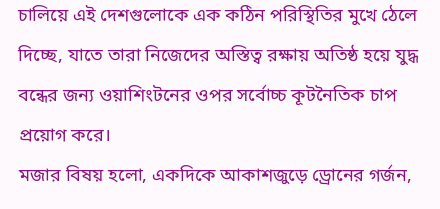চালিয়ে এই দেশগুলোকে এক কঠিন পরিস্থিতির মুখে ঠেলে দিচ্ছে, যাতে তারা নিজেদের অস্তিত্ব রক্ষায় অতিষ্ঠ হয়ে যুদ্ধ বন্ধের জন্য ওয়াশিংটনের ওপর সর্বোচ্চ কূটনৈতিক চাপ প্রয়োগ করে।
মজার বিষয় হলো, একদিকে আকাশজুড়ে ড্রোনের গর্জন,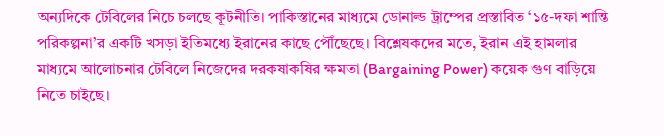অন্যদিকে টেবিলের নিচে চলছে কূটনীতি। পাকিস্তানের মাধ্যমে ডোনাল্ড ট্রাম্পের প্রস্তাবিত ‘১৫-দফা শান্তি পরিকল্পনা’র একটি খসড়া ইতিমধ্যে ইরানের কাছে পৌঁছেছে। বিশ্লেষকদের মতে, ইরান এই হামলার মাধ্যমে আলোচনার টেবিলে নিজেদের দরকষাকষির ক্ষমতা (Bargaining Power) কয়েক গুণ বাড়িয়ে নিতে চাইছে।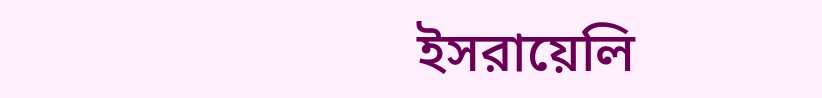ইসরায়েলি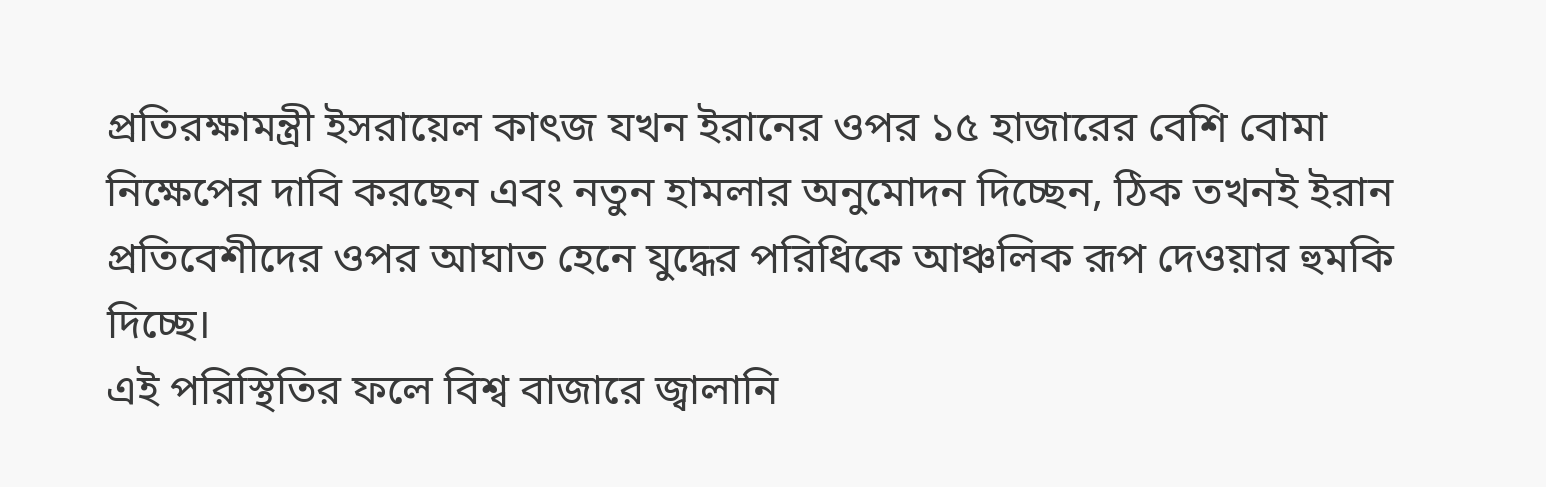প্রতিরক্ষামন্ত্রী ইসরায়েল কাৎজ যখন ইরানের ওপর ১৫ হাজারের বেশি বোমা নিক্ষেপের দাবি করছেন এবং নতুন হামলার অনুমোদন দিচ্ছেন, ঠিক তখনই ইরান প্রতিবেশীদের ওপর আঘাত হেনে যুদ্ধের পরিধিকে আঞ্চলিক রূপ দেওয়ার হুমকি দিচ্ছে।
এই পরিস্থিতির ফলে বিশ্ব বাজারে জ্বালানি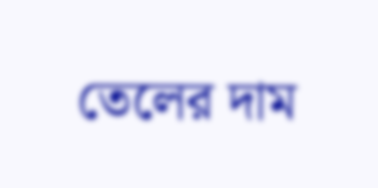তেলের দাম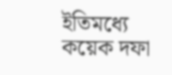ইতিমধ্যে কয়েক দফা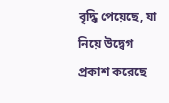বৃদ্ধি পেয়েছে, যা নিয়ে উদ্বেগ প্রকাশ করেছে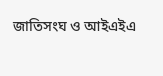জাতিসংঘ ও আইএইএ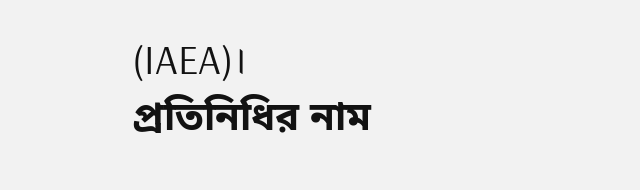(IAEA)।
প্রতিনিধির নাম